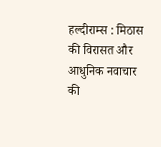हल्दीराम्स : मिठास की विरासत और आधुनिक नवाचार की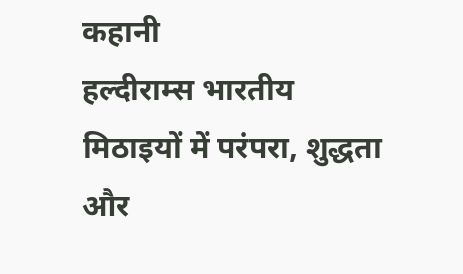कहानी
हल्दीराम्स भारतीय मिठाइयों में परंपरा, शुद्धता और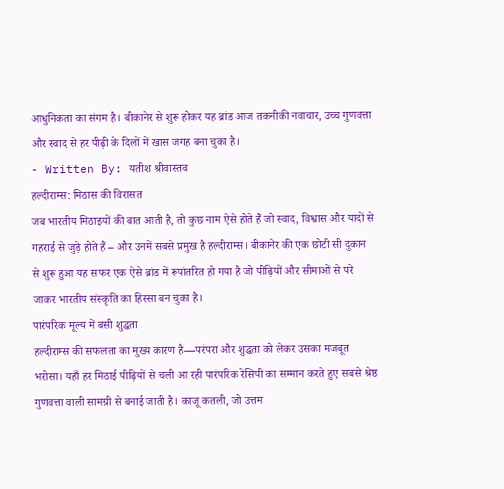आधुनिकता का संगम है। बीकानेर से शुरू होकर यह ब्रांड आज तकनीकी नवाचार, उच्च गुणवत्ता और स्वाद से हर पीढ़ी के दिलों में खास जगह बना चुका है।
- Written By: यतीश श्रीवास्तव
हल्दीराम्स: मिठास की विरासत
जब भारतीय मिठाइयों की बात आती है, तो कुछ नाम ऐसे होते हैं जो स्वाद, विश्वास और यादों से गहराई से जुड़े होते हैं – और उनमें सबसे प्रमुख है हल्दीराम्स। बीकानेर की एक छोटी सी दुकान से शुरू हुआ यह सफर एक ऐसे ब्रांड में रूपांतरित हो गया है जो पीढ़ियों और सीमाओं से परे जाकर भारतीय संस्कृति का हिस्सा बन चुका है।
पारंपरिक मूल्य में बसी शुद्धता
हल्दीराम्स की सफलता का मुख्य कारण है—परंपरा और शुद्धता को लेकर उसका मजबूत भरोसा। यहाँ हर मिठाई पीढ़ियों से चली आ रही पारंपरिक रेसिपी का सम्मान करते हुए सबसे श्रेष्ठ गुणवत्ता वाली सामग्री से बनाई जाती है। काजू कतली, जो उत्तम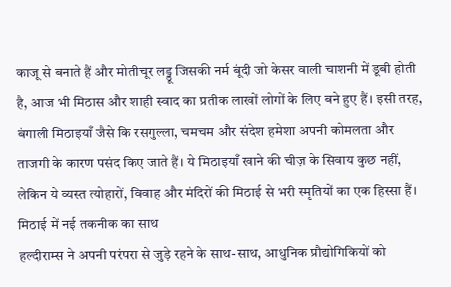काजू से बनाते हैं और मोतीचूर लड्डू जिसकी नर्म बूंदी जो केसर वाली चाशनी में डूबी होती है, आज भी मिठास और शाही स्वाद का प्रतीक लाखों लोगों के लिए बने हुए हैं। इसी तरह, बंगाली मिठाइयाँ जैसे कि रसगुल्ला, चमचम और संदेश हमेशा अपनी कोमलता और ताजगी के कारण पसंद किए जाते हैं। ये मिठाइयाँ खाने की चीज़ के सिवाय कुछ नहीं, लेकिन ये व्यस्त त्योहारों, विवाह और मंदिरों की मिठाई से भरी स्मृतियों का एक हिस्सा हैं।
मिठाई में नई तकनीक का साथ
हल्दीराम्स ने अपनी परंपरा से जुड़े रहने के साथ-साथ, आधुनिक प्रौद्योगिकियों को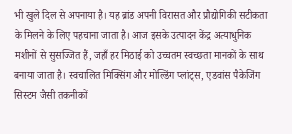भी खुले दिल से अपनाया है। यह ब्रांड अपनी विरासत और प्रौद्योगिकी सटीकता के मिलने के लिए पहचाना जाता है। आज इसके उत्पादन केंद्र अत्याधुनिक मशीनों से सुसज्जित हैं, जहाँ हर मिठाई को उच्चतम स्वच्छता मानकों के साथ बनाया जाता है। स्वचालित मिक्सिंग और मोल्डिंग प्लांट्स, एडवांस पैकेजिंग सिस्टम जैसी तकनीकों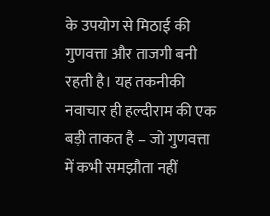के उपयोग से मिठाई की गुणवत्ता और ताजगी बनी रहती है। यह तकनीकी नवाचार ही हल्दीराम की एक बड़ी ताकत है – जो गुणवत्ता में कभी समझौता नहीं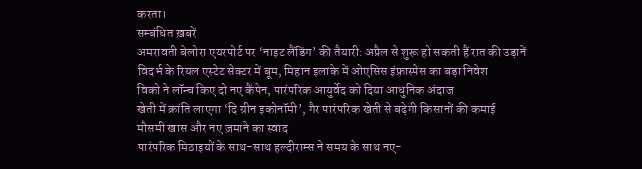करता।
सम्बंधित ख़बरें
अमरावती बेलोरा एयरपोर्ट पर ‘नाइट लैंडिंग’ की तैयारी: अप्रैल से शुरू हो सकती हैं रात की उड़ानें
विदर्भ के रियल एस्टेट सेक्टर में बूम, मिहान इलाके में ओएसिस इंफ्रास्पेस का बड़ा निवेश
विको ने लॉन्च किए दो नए कैंपेन, पारंपरिक आयुर्वेद को दिया आधुनिक अंदाज
खेती में क्रांति लाएगा ‘दि ग्रीन इकोनॉमी’, गैर पारंपरिक खेती से बढ़ेगी किसानों की कमाई
मौसमी खास और नए ज़माने का स्वाद
पारंपरिक मिठाइयों के साथ-साथ हल्दीराम्स ने समय के साथ नए-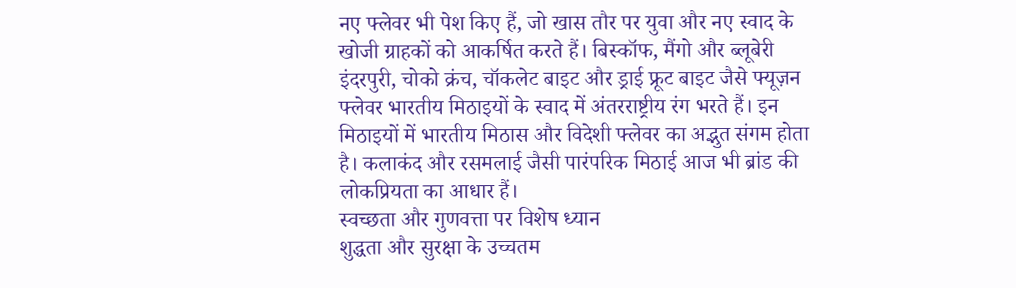नए फ्लेवर भी पेश किए हैं, जो खास तौर पर युवा और नए स्वाद के खोजी ग्राहकों को आकर्षित करते हैं। बिस्कॉफ, मैंगो और ब्लूबेरी इंदरपुरी, चोको क्रंच, चॉकलेट बाइट और ड्राई फ्रूट बाइट जैसे फ्यूज़न फ्लेवर भारतीय मिठाइयों के स्वाद में अंतरराष्ट्रीय रंग भरते हैं। इन मिठाइयों में भारतीय मिठास और विदेशी फ्लेवर का अद्भुत संगम होता है। कलाकंद और रसमलाई जैसी पारंपरिक मिठाई आज भी ब्रांड की लोकप्रियता का आधार हैं।
स्वच्छता और गुणवत्ता पर विशेष ध्यान
शुद्धता और सुरक्षा के उच्चतम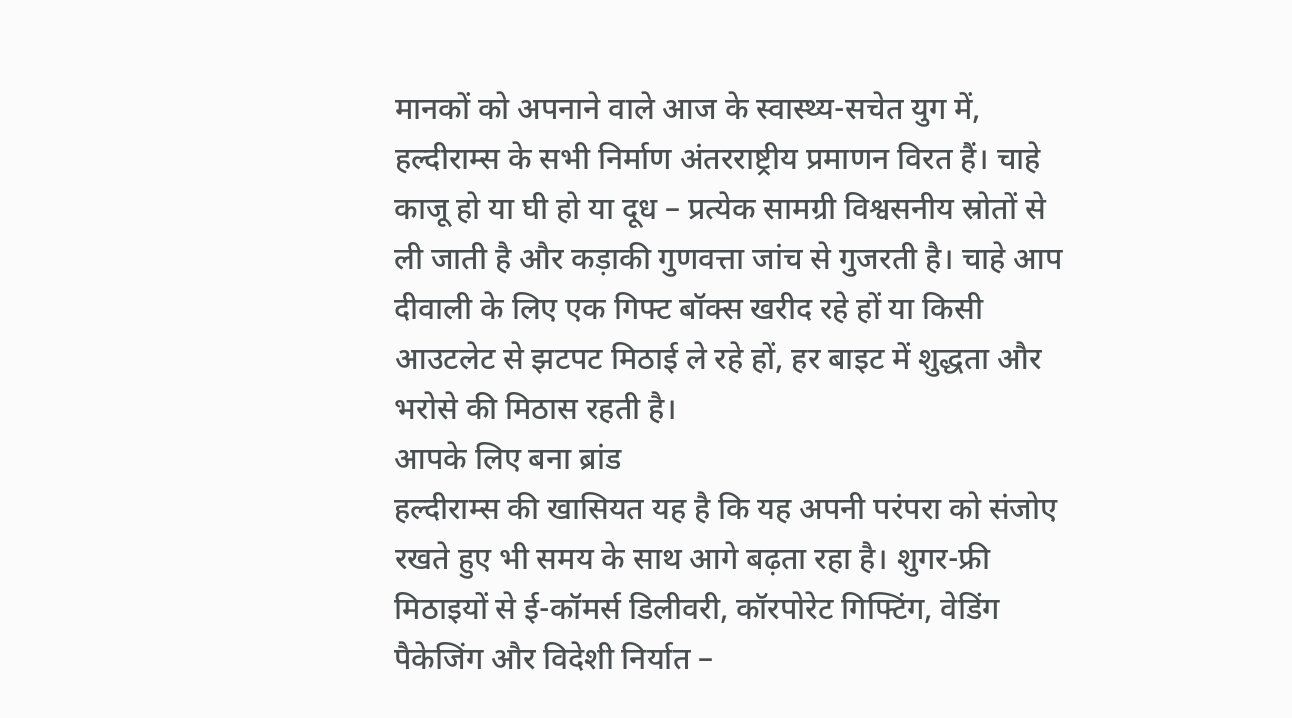मानकों को अपनाने वाले आज के स्वास्थ्य-सचेत युग में, हल्दीराम्स के सभी निर्माण अंतरराष्ट्रीय प्रमाणन विरत हैं। चाहे काजू हो या घी हो या दूध – प्रत्येक सामग्री विश्वसनीय स्रोतों से ली जाती है और कड़ाकी गुणवत्ता जांच से गुजरती है। चाहे आप दीवाली के लिए एक गिफ्ट बॉक्स खरीद रहे हों या किसी आउटलेट से झटपट मिठाई ले रहे हों, हर बाइट में शुद्धता और भरोसे की मिठास रहती है।
आपके लिए बना ब्रांड
हल्दीराम्स की खासियत यह है कि यह अपनी परंपरा को संजोए रखते हुए भी समय के साथ आगे बढ़ता रहा है। शुगर-फ्री मिठाइयों से ई-कॉमर्स डिलीवरी, कॉरपोरेट गिफ्टिंग, वेडिंग पैकेजिंग और विदेशी निर्यात –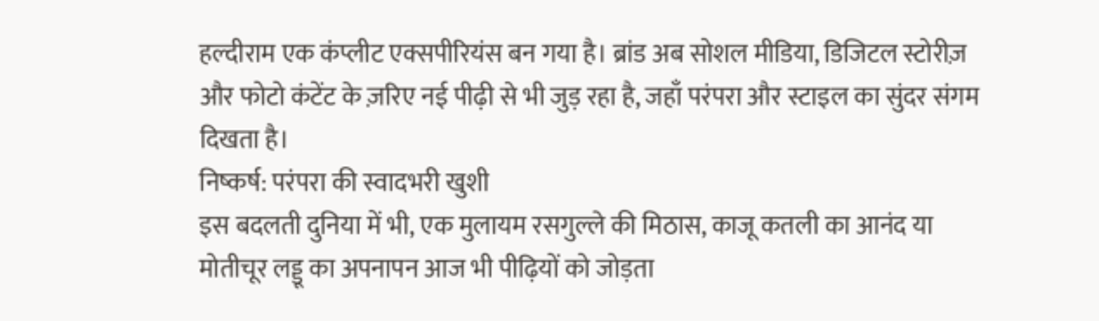हल्दीराम एक कंप्लीट एक्सपीरियंस बन गया है। ब्रांड अब सोशल मीडिया, डिजिटल स्टोरीज़ और फोटो कंटेंट के ज़रिए नई पीढ़ी से भी जुड़ रहा है, जहाँ परंपरा और स्टाइल का सुंदर संगम दिखता है।
निष्कर्ष: परंपरा की स्वादभरी खुशी
इस बदलती दुनिया में भी, एक मुलायम रसगुल्ले की मिठास, काजू कतली का आनंद या मोतीचूर लड्डू का अपनापन आज भी पीढ़ियों को जोड़ता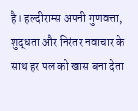है। हल्दीराम्स अपनी गुणवत्ता, शुद्धता और निरंतर नवाचार के साथ हर पल को खास बना देता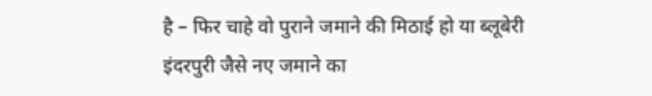है – फिर चाहे वो पुराने जमाने की मिठाई हो या ब्लूबेरी इंदरपुरी जैसे नए जमाने का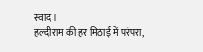स्वाद।
हल्दीराम की हर मिठाई में परंपरा,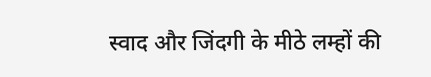स्वाद और जिंदगी के मीठे लम्हों की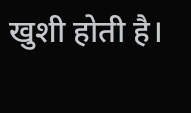खुशी होती है।